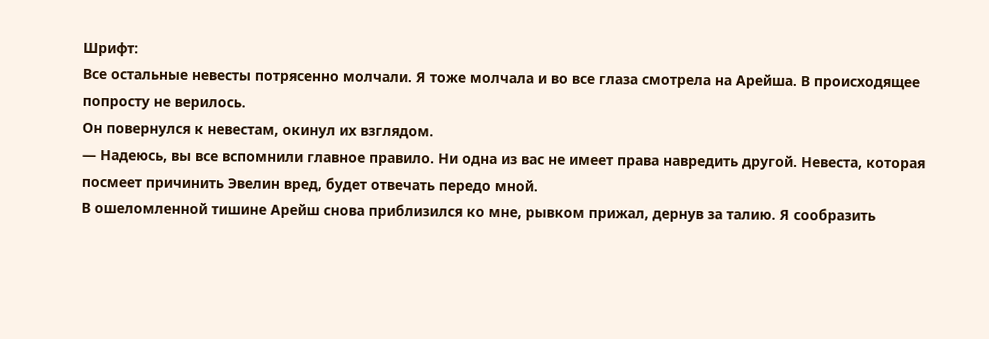Шрифт:
Все остальные невесты потрясенно молчали. Я тоже молчала и во все глаза смотрела на Арейша. В происходящее попросту не верилось.
Он повернулся к невестам, окинул их взглядом.
— Надеюсь, вы все вспомнили главное правило. Ни одна из вас не имеет права навредить другой. Невеста, которая посмеет причинить Эвелин вред, будет отвечать передо мной.
В ошеломленной тишине Арейш снова приблизился ко мне, рывком прижал, дернув за талию. Я сообразить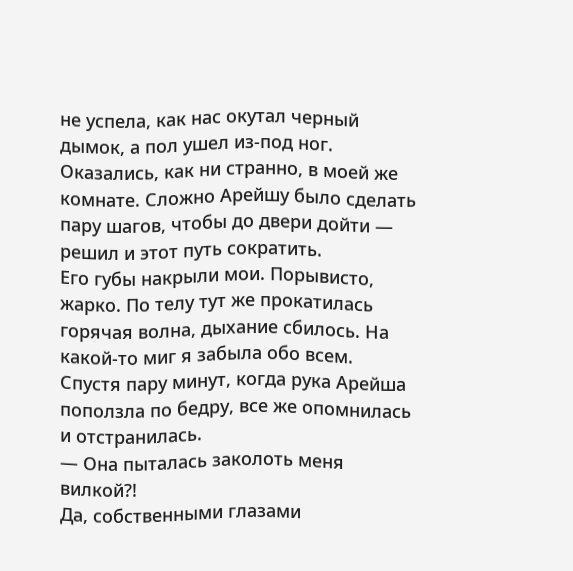не успела, как нас окутал черный дымок, а пол ушел из-под ног.
Оказались, как ни странно, в моей же комнате. Сложно Арейшу было сделать пару шагов, чтобы до двери дойти — решил и этот путь сократить.
Его губы накрыли мои. Порывисто, жарко. По телу тут же прокатилась горячая волна, дыхание сбилось. На какой-то миг я забыла обо всем. Спустя пару минут, когда рука Арейша поползла по бедру, все же опомнилась и отстранилась.
— Она пыталась заколоть меня вилкой?!
Да, собственными глазами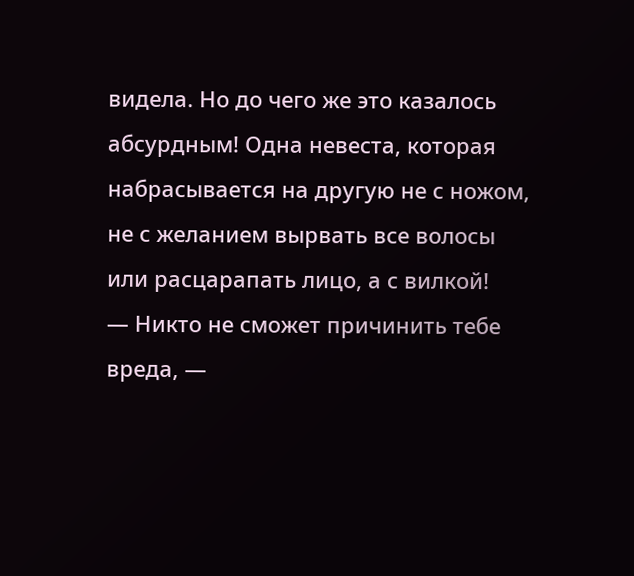видела. Но до чего же это казалось абсурдным! Одна невеста, которая набрасывается на другую не с ножом, не с желанием вырвать все волосы или расцарапать лицо, а с вилкой!
— Никто не сможет причинить тебе вреда, —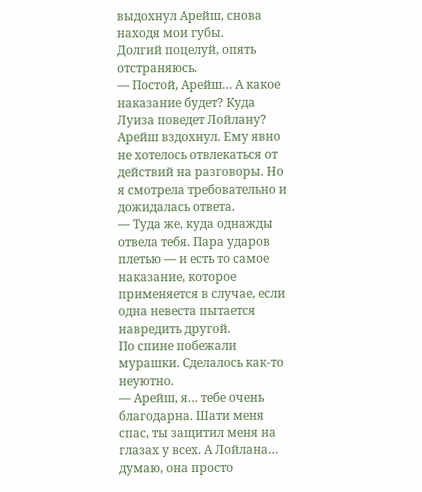выдохнул Арейш, снова находя мои губы.
Долгий поцелуй, опять отстраняюсь.
— Постой, Арейш… А какое наказание будет? Куда Луиза поведет Лойлану?
Арейш вздохнул. Ему явно не хотелось отвлекаться от действий на разговоры. Но я смотрела требовательно и дожидалась ответа.
— Туда же, куда однажды отвела тебя. Пара ударов плетью — и есть то самое наказание, которое применяется в случае, если одна невеста пытается навредить другой.
По спине побежали мурашки. Сделалось как-то неуютно.
— Арейш, я… тебе очень благодарна. Шати меня спас, ты защитил меня на глазах у всех. А Лойлана… думаю, она просто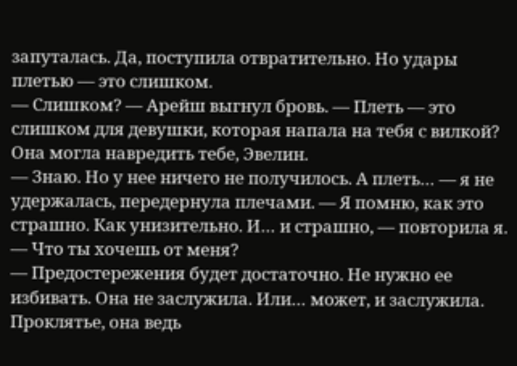запуталась. Да, поступила отвратительно. Но удары плетью — это слишком.
— Слишком? — Арейш выгнул бровь. — Плеть — это слишком для девушки, которая напала на тебя с вилкой? Она могла навредить тебе, Эвелин.
— Знаю. Но у нее ничего не получилось. А плеть… — я не удержалась, передернула плечами. — Я помню, как это страшно. Как унизительно. И… и страшно, — повторила я.
— Что ты хочешь от меня?
— Предостережения будет достаточно. Не нужно ее избивать. Она не заслужила. Или… может, и заслужила.
Проклятье, она ведь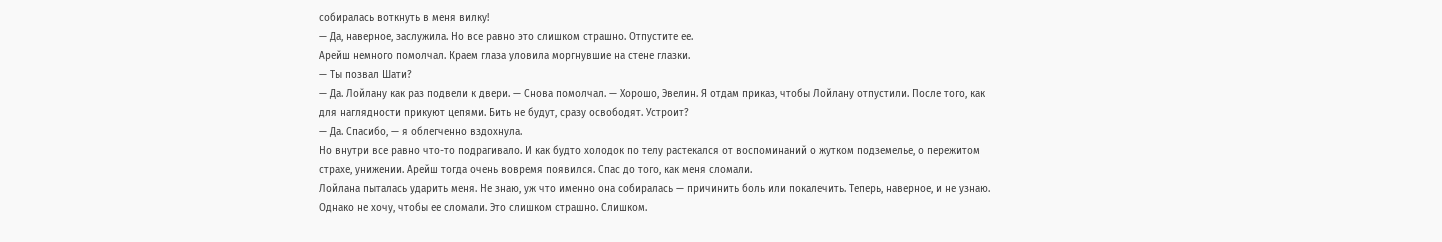собиралась воткнуть в меня вилку!
— Да, наверное, заслужила. Но все равно это слишком страшно. Отпустите ее.
Арейш немного помолчал. Краем глаза уловила моргнувшие на стене глазки.
— Ты позвал Шати?
— Да. Лойлану как раз подвели к двери. — Снова помолчал. — Хорошо, Эвелин. Я отдам приказ, чтобы Лойлану отпустили. После того, как для наглядности прикуют цепями. Бить не будут, сразу освободят. Устроит?
— Да. Спасибо, — я облегченно вздохнула.
Но внутри все равно что-то подрагивало. И как будто холодок по телу растекался от воспоминаний о жутком подземелье, о пережитом страхе, унижении. Арейш тогда очень вовремя появился. Спас до того, как меня сломали.
Лойлана пыталась ударить меня. Не знаю, уж что именно она собиралась — причинить боль или покалечить. Теперь, наверное, и не узнаю. Однако не хочу, чтобы ее сломали. Это слишком страшно. Слишком.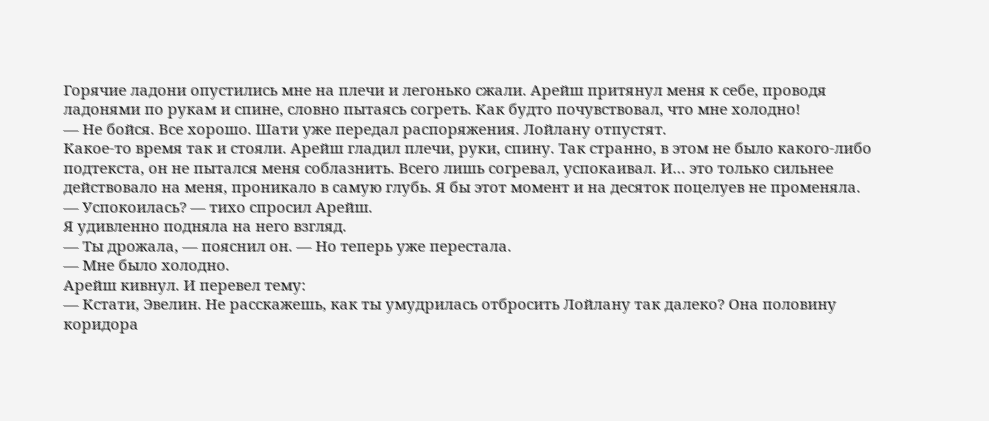Горячие ладони опустились мне на плечи и легонько сжали. Арейш притянул меня к себе, проводя ладонями по рукам и спине, словно пытаясь согреть. Как будто почувствовал, что мне холодно!
— Не бойся. Все хорошо. Шати уже передал распоряжения. Лойлану отпустят.
Какое-то время так и стояли. Арейш гладил плечи, руки, спину. Так странно, в этом не было какого-либо подтекста, он не пытался меня соблазнить. Всего лишь согревал, успокаивал. И… это только сильнее действовало на меня, проникало в самую глубь. Я бы этот момент и на десяток поцелуев не променяла.
— Успокоилась? — тихо спросил Арейш.
Я удивленно подняла на него взгляд.
— Ты дрожала, — пояснил он. — Но теперь уже перестала.
— Мне было холодно.
Арейш кивнул. И перевел тему:
— Кстати, Эвелин. Не расскажешь, как ты умудрилась отбросить Лойлану так далеко? Она половину коридора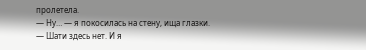пролетела.
— Ну… — я покосилась на стену, ища глазки.
— Шати здесь нет. И я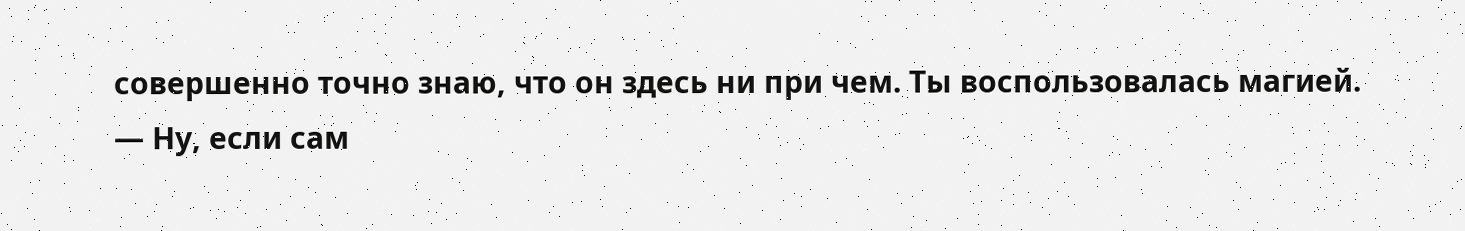совершенно точно знаю, что он здесь ни при чем. Ты воспользовалась магией.
— Ну, если сам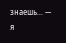знаешь… — я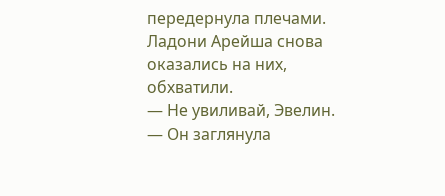передернула плечами.
Ладони Арейша снова оказались на них, обхватили.
— Не увиливай, Эвелин. — Он заглянула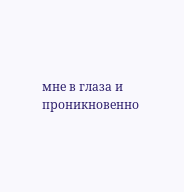мне в глаза и проникновенно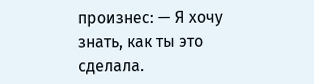произнес: — Я хочу знать, как ты это сделала.